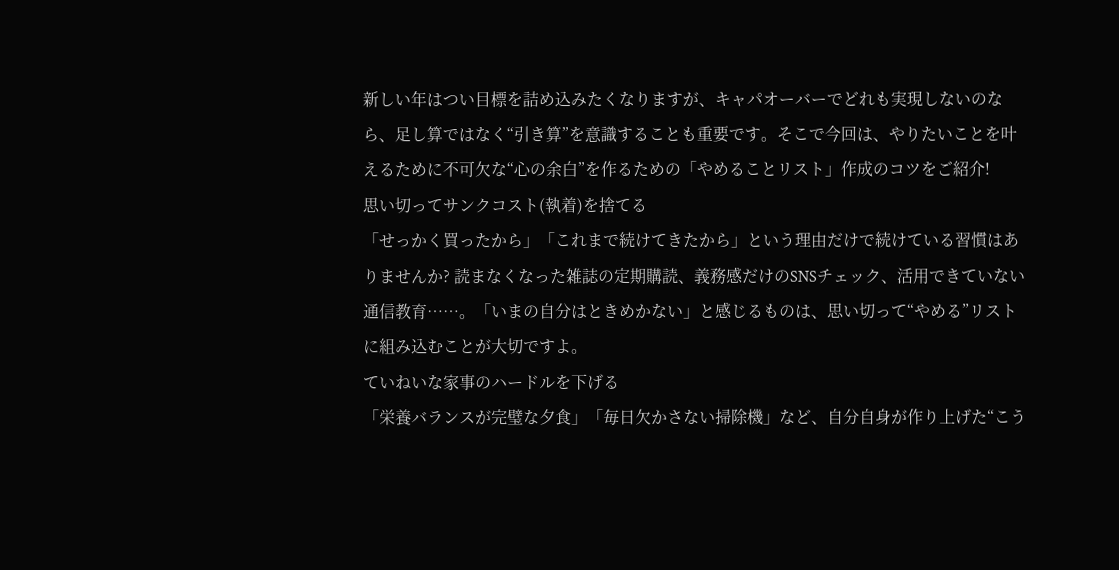新しい年はつい目標を詰め込みたくなりますが、キャパオーバーでどれも実現しないのなら、足し算ではなく“引き算”を意識することも重要です。そこで今回は、やりたいことを叶えるために不可欠な“心の余白”を作るための「やめることリスト」作成のコツをご紹介!
思い切ってサンクコスト(執着)を捨てる
「せっかく買ったから」「これまで続けてきたから」という理由だけで続けている習慣はありませんか? 読まなくなった雑誌の定期購読、義務感だけのSNSチェック、活用できていない通信教育……。「いまの自分はときめかない」と感じるものは、思い切って“やめる”リストに組み込むことが大切ですよ。
ていねいな家事のハードルを下げる
「栄養バランスが完璧な夕食」「毎日欠かさない掃除機」など、自分自身が作り上げた“こう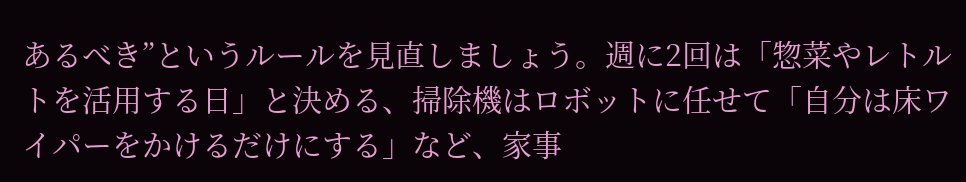あるべき”というルールを見直しましょう。週に2回は「惣菜やレトルトを活用する日」と決める、掃除機はロボットに任せて「自分は床ワイパーをかけるだけにする」など、家事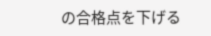の合格点を下げる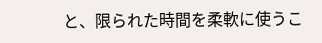と、限られた時間を柔軟に使うこ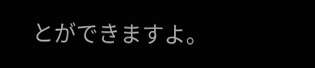とができますよ。